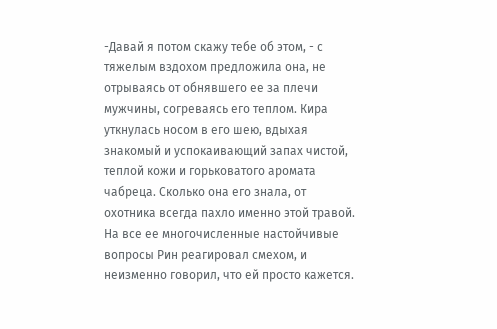-Давай я потом скажу тебе об этом, - с тяжелым вздохом предложила она, не отрываясь от обнявшего ее за плечи мужчины, согреваясь его теплом. Кира уткнулась носом в его шею, вдыхая знакомый и успокаивающий запах чистой, теплой кожи и горьковатого аромата чабреца. Сколько она его знала, от охотника всегда пахло именно этой травой. На все ее многочисленные настойчивые вопросы Рин реагировал смехом, и неизменно говорил, что ей просто кажется.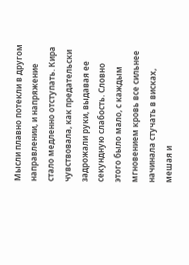Мысли плавно потекли в другом направлении, и напряжение стало медленно отступать. Кира чувствовала, как предательски задрожали руки, выдавая ее секундную слабость. Словно этого было мало, с каждым мгновением кровь все сильнее начинала стучать в висках, мешая и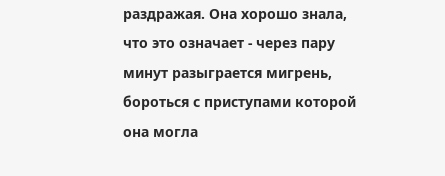раздражая. Она хорошо знала, что это означает - через пару минут разыграется мигрень, бороться с приступами которой она могла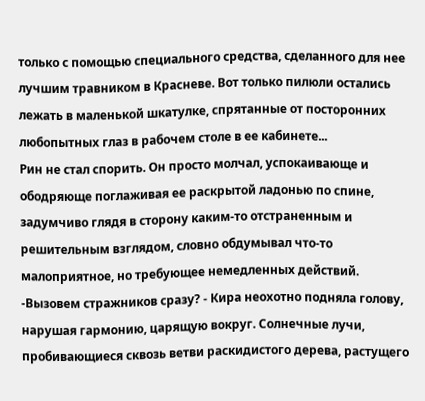только с помощью специального средства, сделанного для нее лучшим травником в Красневе. Вот только пилюли остались лежать в маленькой шкатулке, спрятанные от посторонних любопытных глаз в рабочем столе в ее кабинете...
Рин не стал спорить. Он просто молчал, успокаивающе и ободряюще поглаживая ее раскрытой ладонью по спине, задумчиво глядя в сторону каким-то отстраненным и решительным взглядом, словно обдумывал что-то малоприятное, но требующее немедленных действий.
-Вызовем стражников сразу? - Кира неохотно подняла голову, нарушая гармонию, царящую вокруг. Солнечные лучи, пробивающиеся сквозь ветви раскидистого дерева, растущего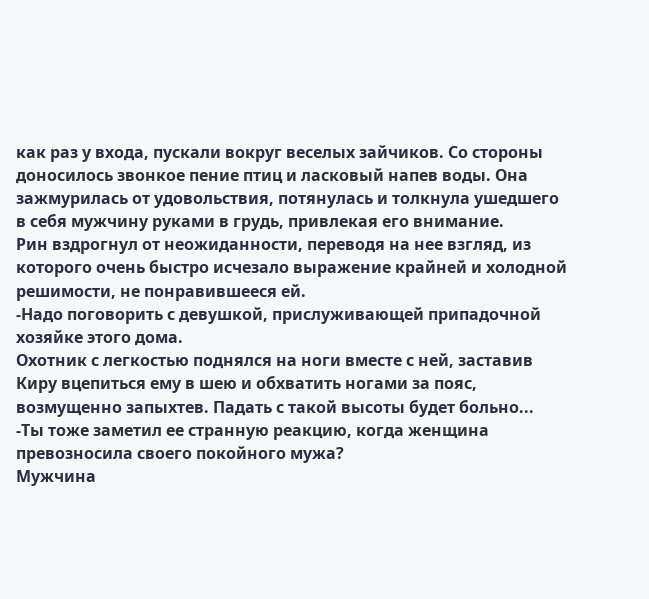как раз у входа, пускали вокруг веселых зайчиков. Со стороны доносилось звонкое пение птиц и ласковый напев воды. Она зажмурилась от удовольствия, потянулась и толкнула ушедшего в себя мужчину руками в грудь, привлекая его внимание.
Рин вздрогнул от неожиданности, переводя на нее взгляд, из которого очень быстро исчезало выражение крайней и холодной решимости, не понравившееся ей.
-Надо поговорить с девушкой, прислуживающей припадочной хозяйке этого дома.
Охотник с легкостью поднялся на ноги вместе с ней, заставив Киру вцепиться ему в шею и обхватить ногами за пояс, возмущенно запыхтев. Падать с такой высоты будет больно...
-Ты тоже заметил ее странную реакцию, когда женщина превозносила своего покойного мужа?
Мужчина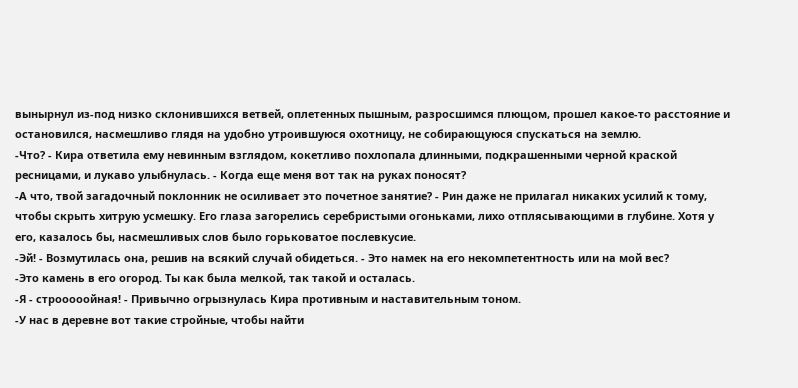вынырнул из-под низко склонившихся ветвей, оплетенных пышным, разросшимся плющом, прошел какое-то расстояние и остановился, насмешливо глядя на удобно утроившуюся охотницу, не собирающуюся спускаться на землю.
-Что? - Кира ответила ему невинным взглядом, кокетливо похлопала длинными, подкрашенными черной краской ресницами, и лукаво улыбнулась. - Когда еще меня вот так на руках поносят?
-А что, твой загадочный поклонник не осиливает это почетное занятие? - Рин даже не прилагал никаких усилий к тому, чтобы скрыть хитрую усмешку. Его глаза загорелись серебристыми огоньками, лихо отплясывающими в глубине. Хотя у его, казалось бы, насмешливых слов было горьковатое послевкусие.
-Эй! - Возмутилась она, решив на всякий случай обидеться. - Это намек на его некомпетентность или на мой вес?
-Это камень в его огород. Ты как была мелкой, так такой и осталась.
-Я - строоооойная! - Привычно огрызнулась Кира противным и наставительным тоном.
-У нас в деревне вот такие стройные, чтобы найти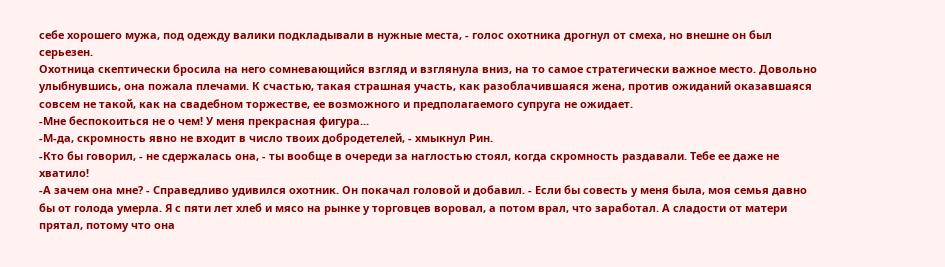себе хорошего мужа, под одежду валики подкладывали в нужные места, - голос охотника дрогнул от смеха, но внешне он был серьезен.
Охотница скептически бросила на него сомневающийся взгляд и взглянула вниз, на то самое стратегически важное место. Довольно улыбнувшись, она пожала плечами. К счастью, такая страшная участь, как разоблачившаяся жена, против ожиданий оказавшаяся совсем не такой, как на свадебном торжестве, ее возможного и предполагаемого супруга не ожидает.
-Мне беспокоиться не о чем! У меня прекрасная фигура...
-М-да, скромность явно не входит в число твоих добродетелей, - хмыкнул Рин.
-Кто бы говорил, - не сдержалась она, - ты вообще в очереди за наглостью стоял, когда скромность раздавали. Тебе ее даже не хватило!
-А зачем она мне? - Справедливо удивился охотник. Он покачал головой и добавил. - Если бы совесть у меня была, моя семья давно бы от голода умерла. Я с пяти лет хлеб и мясо на рынке у торговцев воровал, а потом врал, что заработал. А сладости от матери прятал, потому что она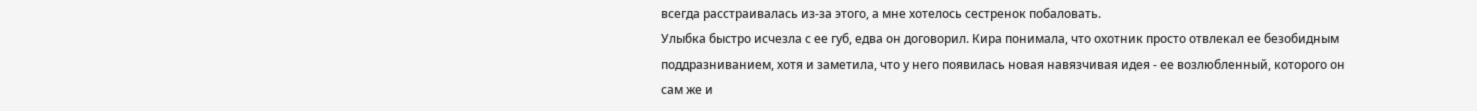всегда расстраивалась из-за этого, а мне хотелось сестренок побаловать.
Улыбка быстро исчезла с ее губ, едва он договорил. Кира понимала, что охотник просто отвлекал ее безобидным поддразниванием, хотя и заметила, что у него появилась новая навязчивая идея - ее возлюбленный, которого он сам же и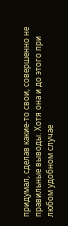придумал, сделав какие-то свои, совершенно не правильные выводы. Хотя она и до этого при любом удобном случае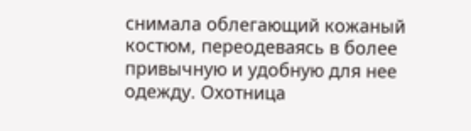снимала облегающий кожаный костюм, переодеваясь в более привычную и удобную для нее одежду. Охотница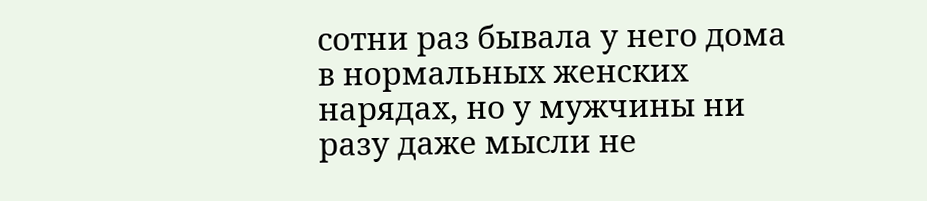сотни раз бывала у него дома в нормальных женских нарядах, но у мужчины ни разу даже мысли не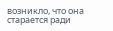возникло, что она старается ради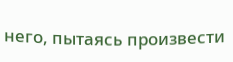него, пытаясь произвести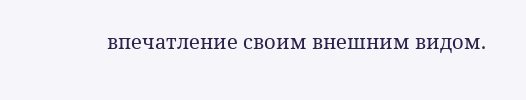впечатление своим внешним видом.